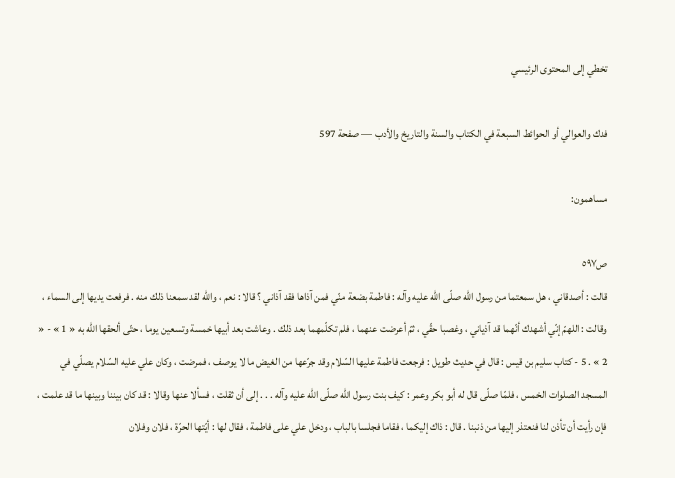تخطي إلى المحتوى الرئيسي

فدك والعوالي أو الحوائط السبعة في الكتاب والسنة والتاريخ والأدب — صفحة 597

مساهمون:

ص٥٩٧
قالت : أصدقاني ، هل سمعتما من رسول اللّه صلّى اللّه عليه وآله : فاطمة بضعة منّي فمن آذاها فقد آذاني ؟ قالا : نعم ، واللّه لقد سمعنا ذلك منه . فرفعت يديها إلى السماء ، وقالت : اللهمّ إنّي أشهدك أنّهما قد آذياني ، وغصبا حقّي ، ثمّ أعرضت عنهما ، فلم تكلّمهما بعد ذلك . وعاشت بعد أبيها خمسة وتسعين يوما ، حتّى ألحقها اللّه به « 1 » - « 2 » . 5 - كتاب سليم بن قيس : قال في حديث طويل : فرجعت فاطمة عليها السّلام وقد جرّعها من الغيض ما لا يوصف ، فمرضت ، وكان علي عليه السّلام يصلّي في المسجد الصلوات الخمس ، فلمّا صلّى قال له أبو بكر وعمر : كيف بنت رسول اللّه صلّى اللّه عليه وآله . . . إلى أن ثقلت ، فسألا عنها وقالا : قد كان بيننا وبينها ما قد علمت ، فإن رأيت أن تأذن لنا فنعتذر إليها من ذنبنا . قال : ذاك إليكما ، فقاما فجلسا بالباب ، ودخل علي على فاطمة ، فقال لها : أيّتها الحرّة ، فلان وفلان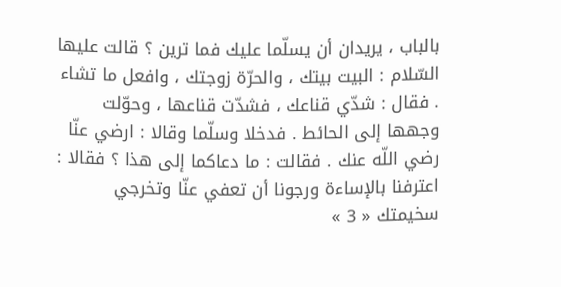بالباب ، يريدان أن يسلّما عليك فما ترين ؟ قالت عليها السّلام : البيت بيتك ، والحرّة زوجتك ، وافعل ما تشاء . فقال : شدّي قناعك ، فشدّت قناعها ، وحوّلت وجهها إلى الحائط . فدخلا وسلّما وقالا : ارضي عنّا رضي اللّه عنك . فقالت : ما دعاكما إلى هذا ؟ فقالا : اعترفنا بالإساءة ورجونا أن تعفي عنّا وتخرجي سخيمتك « 3 »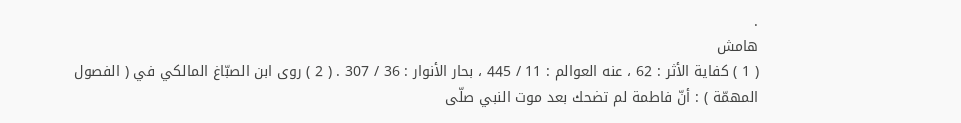.
هامش
( 1 ) كفاية الأثر : 62 ، عنه العوالم : 11 / 445 ، بحار الأنوار : 36 / 307 . ( 2 ) روى ابن الصبّاغ المالكي في ( الفصول المهمّة ) : أنّ فاطمة لم تضحك بعد موت النبي صلّى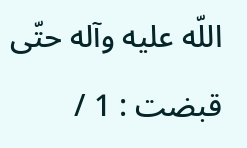اللّه عليه وآله حتّى قبضت : 1 /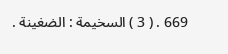669 . ( 3 ) السخيمة : الضغينة .